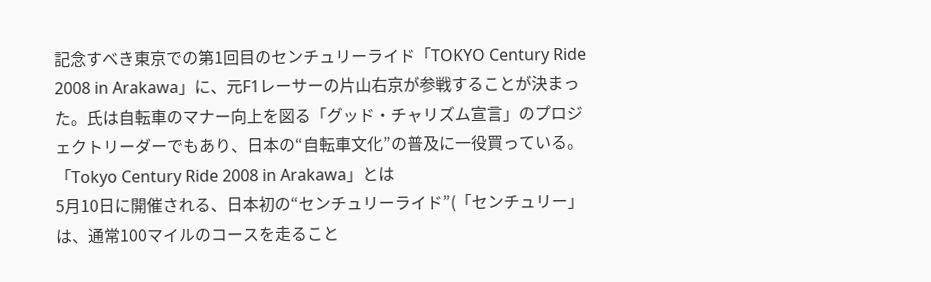記念すべき東京での第1回目のセンチュリーライド「TOKYO Century Ride 2008 in Arakawa」に、元F1レーサーの片山右京が参戦することが決まった。氏は自転車のマナー向上を図る「グッド・チャリズム宣言」のプロジェクトリーダーでもあり、日本の“自転車文化”の普及に一役買っている。
「Tokyo Century Ride 2008 in Arakawa」とは
5月10日に開催される、日本初の“センチュリーライド”(「センチュリー」は、通常100マイルのコースを走ること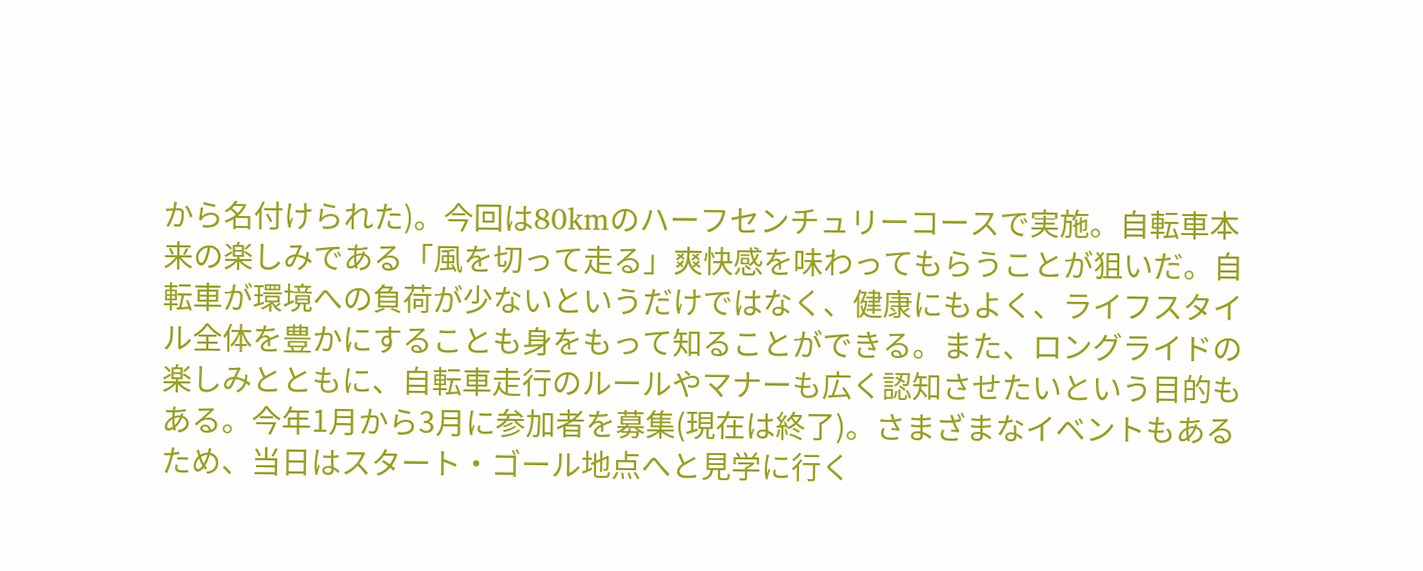から名付けられた)。今回は80kmのハーフセンチュリーコースで実施。自転車本来の楽しみである「風を切って走る」爽快感を味わってもらうことが狙いだ。自転車が環境への負荷が少ないというだけではなく、健康にもよく、ライフスタイル全体を豊かにすることも身をもって知ることができる。また、ロングライドの楽しみとともに、自転車走行のルールやマナーも広く認知させたいという目的もある。今年1月から3月に参加者を募集(現在は終了)。さまざまなイベントもあるため、当日はスタート・ゴール地点へと見学に行く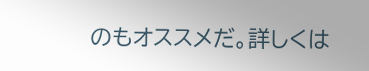のもオススメだ。詳しくは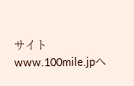サイトwww.100mile.jpへ